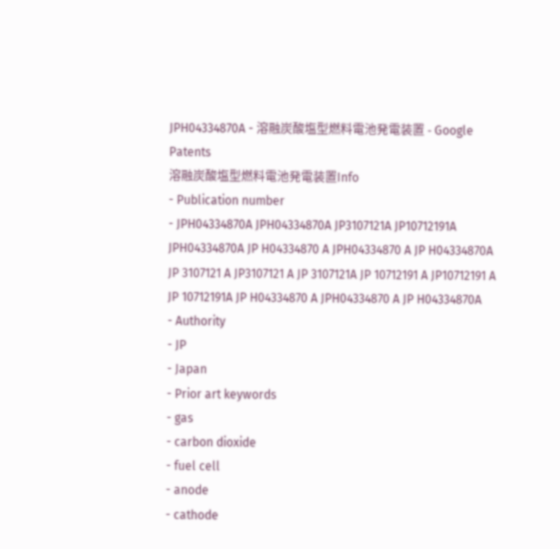JPH04334870A - 溶融炭酸塩型燃料電池発電装置 - Google Patents
溶融炭酸塩型燃料電池発電装置Info
- Publication number
- JPH04334870A JPH04334870A JP3107121A JP10712191A JPH04334870A JP H04334870 A JPH04334870 A JP H04334870A JP 3107121 A JP3107121 A JP 3107121A JP 10712191 A JP10712191 A JP 10712191A JP H04334870 A JPH04334870 A JP H04334870A
- Authority
- JP
- Japan
- Prior art keywords
- gas
- carbon dioxide
- fuel cell
- anode
- cathode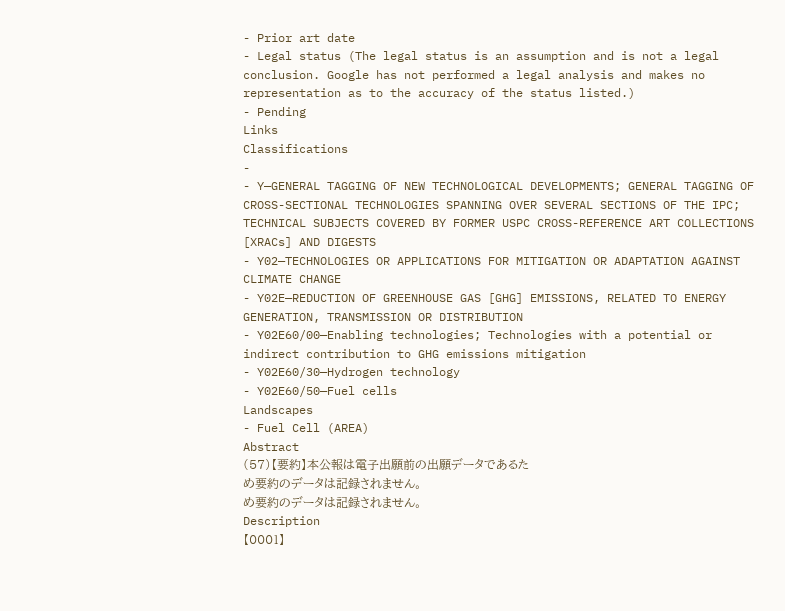- Prior art date
- Legal status (The legal status is an assumption and is not a legal conclusion. Google has not performed a legal analysis and makes no representation as to the accuracy of the status listed.)
- Pending
Links
Classifications
-
- Y—GENERAL TAGGING OF NEW TECHNOLOGICAL DEVELOPMENTS; GENERAL TAGGING OF CROSS-SECTIONAL TECHNOLOGIES SPANNING OVER SEVERAL SECTIONS OF THE IPC; TECHNICAL SUBJECTS COVERED BY FORMER USPC CROSS-REFERENCE ART COLLECTIONS [XRACs] AND DIGESTS
- Y02—TECHNOLOGIES OR APPLICATIONS FOR MITIGATION OR ADAPTATION AGAINST CLIMATE CHANGE
- Y02E—REDUCTION OF GREENHOUSE GAS [GHG] EMISSIONS, RELATED TO ENERGY GENERATION, TRANSMISSION OR DISTRIBUTION
- Y02E60/00—Enabling technologies; Technologies with a potential or indirect contribution to GHG emissions mitigation
- Y02E60/30—Hydrogen technology
- Y02E60/50—Fuel cells
Landscapes
- Fuel Cell (AREA)
Abstract
(57)【要約】本公報は電子出願前の出願データであるた
め要約のデータは記録されません。
め要約のデータは記録されません。
Description
【0001】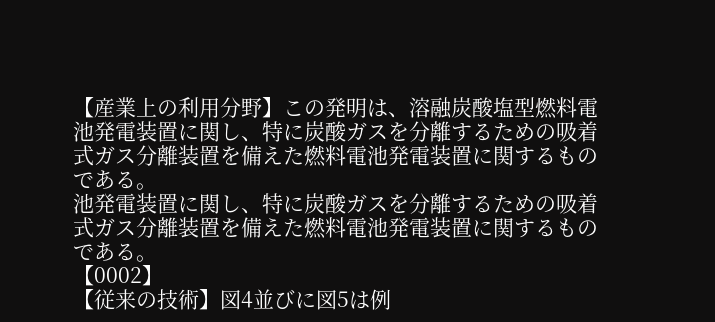【産業上の利用分野】この発明は、溶融炭酸塩型燃料電
池発電装置に関し、特に炭酸ガスを分離するための吸着
式ガス分離装置を備えた燃料電池発電装置に関するもの
である。
池発電装置に関し、特に炭酸ガスを分離するための吸着
式ガス分離装置を備えた燃料電池発電装置に関するもの
である。
【0002】
【従来の技術】図4並びに図5は例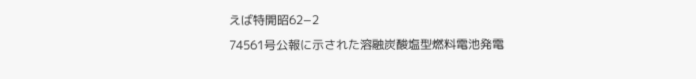えば特開昭62−2
74561号公報に示された溶融炭酸塩型燃料電池発電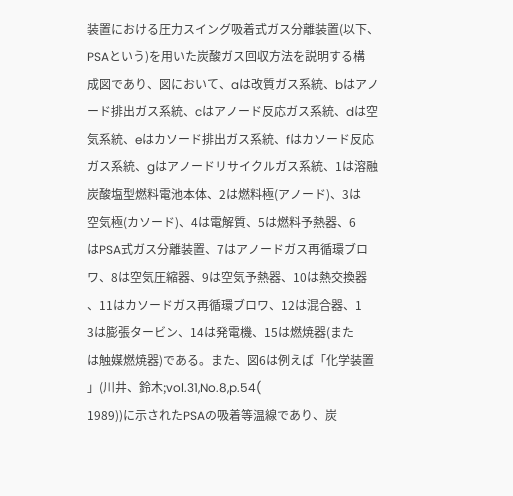装置における圧力スイング吸着式ガス分離装置(以下、
PSAという)を用いた炭酸ガス回収方法を説明する構
成図であり、図において、aは改質ガス系統、bはアノ
ード排出ガス系統、cはアノード反応ガス系統、dは空
気系統、eはカソード排出ガス系統、fはカソード反応
ガス系統、gはアノードリサイクルガス系統、1は溶融
炭酸塩型燃料電池本体、2は燃料極(アノード)、3は
空気極(カソード)、4は電解質、5は燃料予熱器、6
はPSA式ガス分離装置、7はアノードガス再循環ブロ
ワ、8は空気圧縮器、9は空気予熱器、10は熱交換器
、11はカソードガス再循環ブロワ、12は混合器、1
3は膨張タービン、14は発電機、15は燃焼器(また
は触媒燃焼器)である。また、図6は例えば「化学装置
」(川井、鈴木;vol.31,No.8,p.54(
1989))に示されたPSAの吸着等温線であり、炭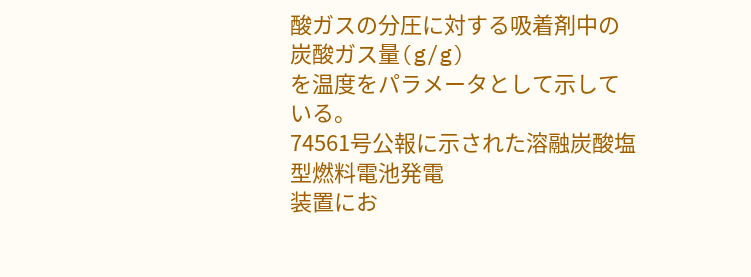酸ガスの分圧に対する吸着剤中の炭酸ガス量(g/g)
を温度をパラメータとして示している。
74561号公報に示された溶融炭酸塩型燃料電池発電
装置にお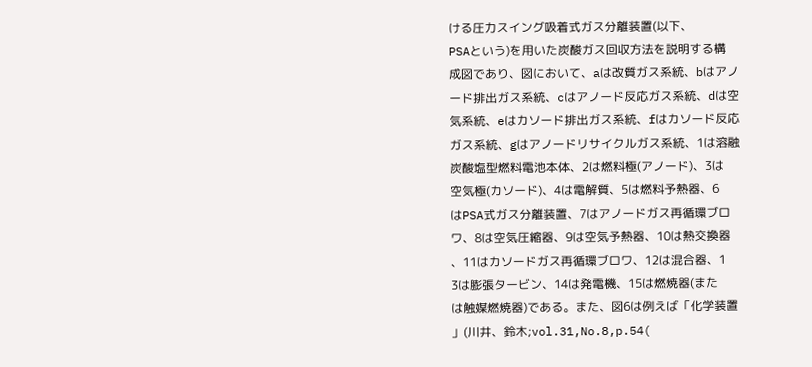ける圧力スイング吸着式ガス分離装置(以下、
PSAという)を用いた炭酸ガス回収方法を説明する構
成図であり、図において、aは改質ガス系統、bはアノ
ード排出ガス系統、cはアノード反応ガス系統、dは空
気系統、eはカソード排出ガス系統、fはカソード反応
ガス系統、gはアノードリサイクルガス系統、1は溶融
炭酸塩型燃料電池本体、2は燃料極(アノード)、3は
空気極(カソード)、4は電解質、5は燃料予熱器、6
はPSA式ガス分離装置、7はアノードガス再循環ブロ
ワ、8は空気圧縮器、9は空気予熱器、10は熱交換器
、11はカソードガス再循環ブロワ、12は混合器、1
3は膨張タービン、14は発電機、15は燃焼器(また
は触媒燃焼器)である。また、図6は例えば「化学装置
」(川井、鈴木;vol.31,No.8,p.54(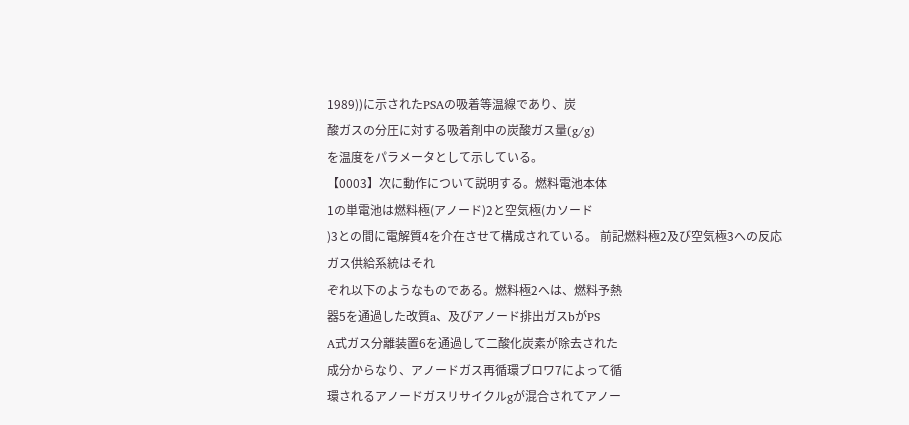1989))に示されたPSAの吸着等温線であり、炭
酸ガスの分圧に対する吸着剤中の炭酸ガス量(g/g)
を温度をパラメータとして示している。
【0003】次に動作について説明する。燃料電池本体
1の単電池は燃料極(アノード)2と空気極(カソード
)3との間に電解質4を介在させて構成されている。 前記燃料極2及び空気極3への反応ガス供給系統はそれ
ぞれ以下のようなものである。燃料極2へは、燃料予熱
器5を通過した改質a、及びアノード排出ガスbがPS
A式ガス分離装置6を通過して二酸化炭素が除去された
成分からなり、アノードガス再循環ブロワ7によって循
環されるアノードガスリサイクルgが混合されてアノー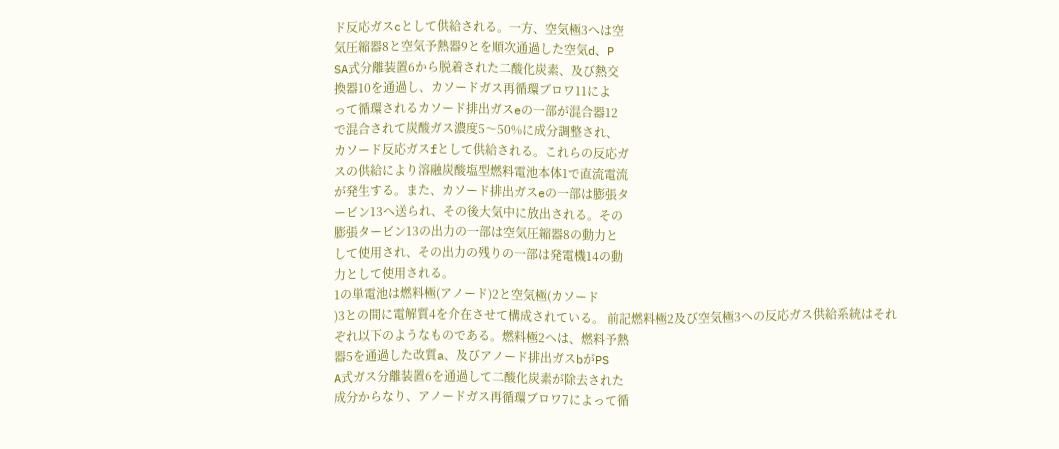ド反応ガスcとして供給される。一方、空気極3へは空
気圧縮器8と空気予熱器9とを順次通過した空気d、P
SA式分離装置6から脱着された二酸化炭素、及び熱交
換器10を通過し、カソードガス再循環ブロワ11によ
って循環されるカソード排出ガスeの一部が混合器12
で混合されて炭酸ガス濃度5〜50%に成分調整され、
カソード反応ガスfとして供給される。これらの反応ガ
スの供給により溶融炭酸塩型燃料電池本体1で直流電流
が発生する。また、カソード排出ガスeの一部は膨張タ
ービン13へ送られ、その後大気中に放出される。その
膨張タービン13の出力の一部は空気圧縮器8の動力と
して使用され、その出力の残りの一部は発電機14の動
力として使用される。
1の単電池は燃料極(アノード)2と空気極(カソード
)3との間に電解質4を介在させて構成されている。 前記燃料極2及び空気極3への反応ガス供給系統はそれ
ぞれ以下のようなものである。燃料極2へは、燃料予熱
器5を通過した改質a、及びアノード排出ガスbがPS
A式ガス分離装置6を通過して二酸化炭素が除去された
成分からなり、アノードガス再循環ブロワ7によって循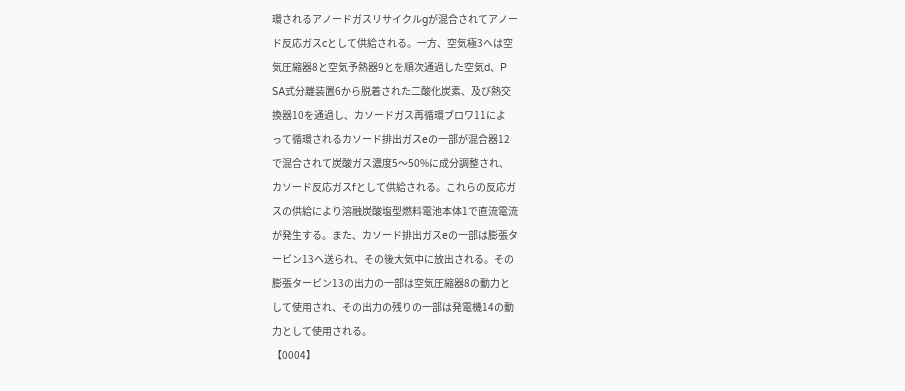環されるアノードガスリサイクルgが混合されてアノー
ド反応ガスcとして供給される。一方、空気極3へは空
気圧縮器8と空気予熱器9とを順次通過した空気d、P
SA式分離装置6から脱着された二酸化炭素、及び熱交
換器10を通過し、カソードガス再循環ブロワ11によ
って循環されるカソード排出ガスeの一部が混合器12
で混合されて炭酸ガス濃度5〜50%に成分調整され、
カソード反応ガスfとして供給される。これらの反応ガ
スの供給により溶融炭酸塩型燃料電池本体1で直流電流
が発生する。また、カソード排出ガスeの一部は膨張タ
ービン13へ送られ、その後大気中に放出される。その
膨張タービン13の出力の一部は空気圧縮器8の動力と
して使用され、その出力の残りの一部は発電機14の動
力として使用される。
【0004】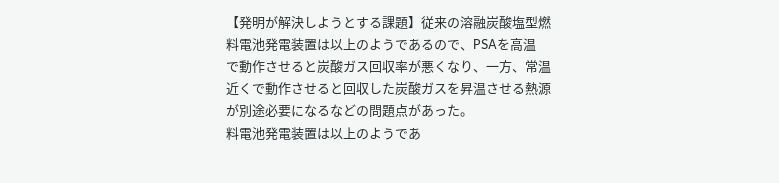【発明が解決しようとする課題】従来の溶融炭酸塩型燃
料電池発電装置は以上のようであるので、PSAを高温
で動作させると炭酸ガス回収率が悪くなり、一方、常温
近くで動作させると回収した炭酸ガスを昇温させる熱源
が別途必要になるなどの問題点があった。
料電池発電装置は以上のようであ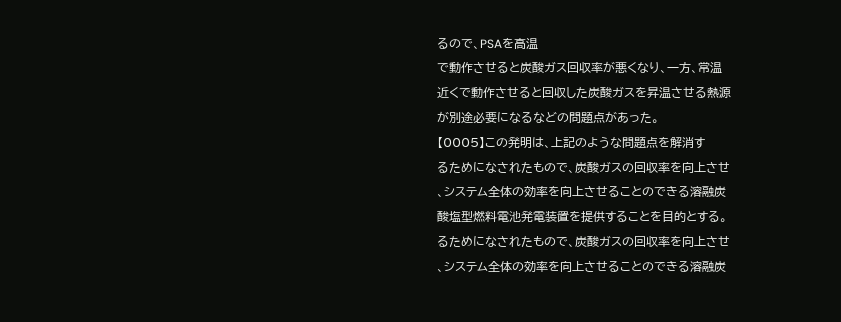るので、PSAを高温
で動作させると炭酸ガス回収率が悪くなり、一方、常温
近くで動作させると回収した炭酸ガスを昇温させる熱源
が別途必要になるなどの問題点があった。
【0005】この発明は、上記のような問題点を解消す
るためになされたもので、炭酸ガスの回収率を向上させ
、システム全体の効率を向上させることのできる溶融炭
酸塩型燃料電池発電装置を提供することを目的とする。
るためになされたもので、炭酸ガスの回収率を向上させ
、システム全体の効率を向上させることのできる溶融炭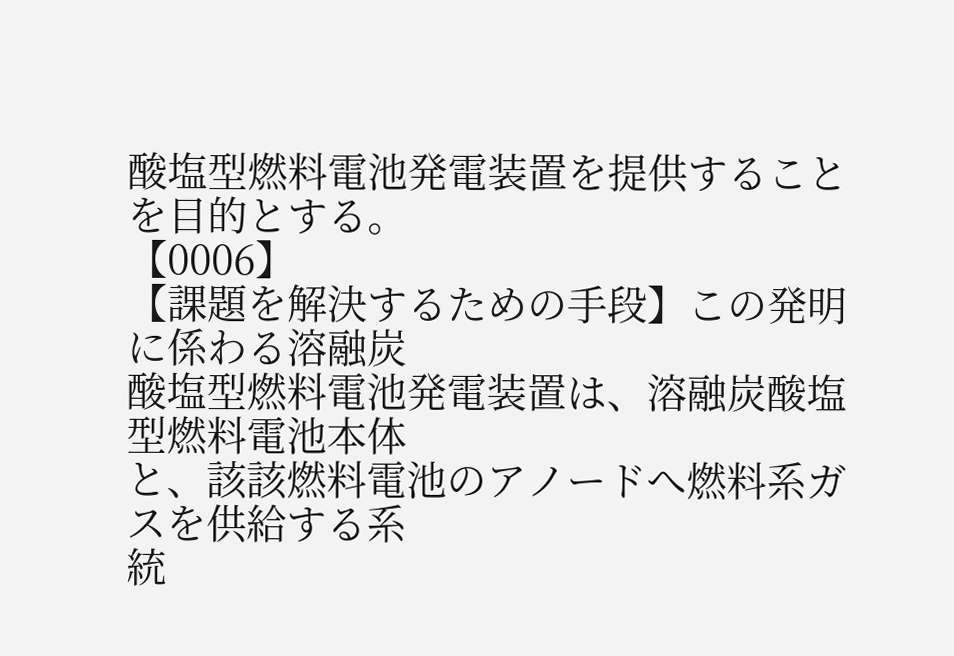酸塩型燃料電池発電装置を提供することを目的とする。
【0006】
【課題を解決するための手段】この発明に係わる溶融炭
酸塩型燃料電池発電装置は、溶融炭酸塩型燃料電池本体
と、該該燃料電池のアノードへ燃料系ガスを供給する系
統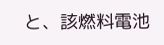と、該燃料電池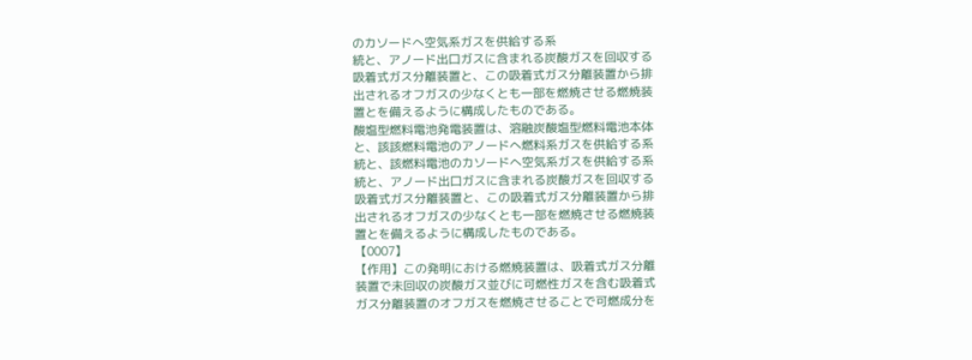のカソードへ空気系ガスを供給する系
統と、アノード出口ガスに含まれる炭酸ガスを回収する
吸着式ガス分離装置と、この吸着式ガス分離装置から排
出されるオフガスの少なくとも一部を燃焼させる燃焼装
置とを備えるように構成したものである。
酸塩型燃料電池発電装置は、溶融炭酸塩型燃料電池本体
と、該該燃料電池のアノードへ燃料系ガスを供給する系
統と、該燃料電池のカソードへ空気系ガスを供給する系
統と、アノード出口ガスに含まれる炭酸ガスを回収する
吸着式ガス分離装置と、この吸着式ガス分離装置から排
出されるオフガスの少なくとも一部を燃焼させる燃焼装
置とを備えるように構成したものである。
【0007】
【作用】この発明における燃焼装置は、吸着式ガス分離
装置で未回収の炭酸ガス並びに可燃性ガスを含む吸着式
ガス分離装置のオフガスを燃焼させることで可燃成分を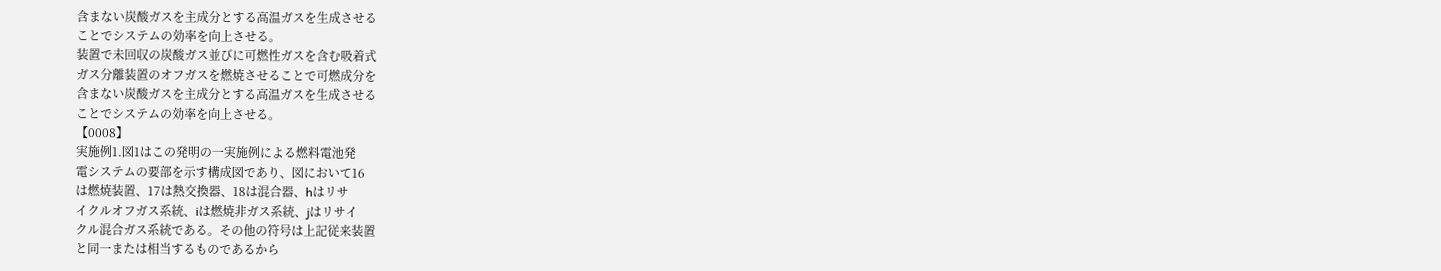含まない炭酸ガスを主成分とする高温ガスを生成させる
ことでシステムの効率を向上させる。
装置で未回収の炭酸ガス並びに可燃性ガスを含む吸着式
ガス分離装置のオフガスを燃焼させることで可燃成分を
含まない炭酸ガスを主成分とする高温ガスを生成させる
ことでシステムの効率を向上させる。
【0008】
実施例1.図1はこの発明の一実施例による燃料電池発
電システムの要部を示す構成図であり、図において16
は燃焼装置、17は熱交換器、18は混合器、hはリサ
イクルオフガス系統、iは燃焼非ガス系統、jはリサイ
クル混合ガス系統である。その他の符号は上記従来装置
と同一または相当するものであるから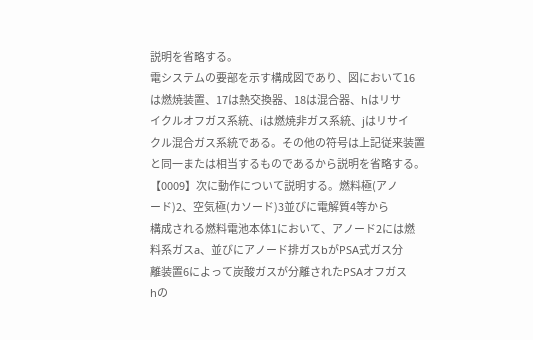説明を省略する。
電システムの要部を示す構成図であり、図において16
は燃焼装置、17は熱交換器、18は混合器、hはリサ
イクルオフガス系統、iは燃焼非ガス系統、jはリサイ
クル混合ガス系統である。その他の符号は上記従来装置
と同一または相当するものであるから説明を省略する。
【0009】次に動作について説明する。燃料極(アノ
ード)2、空気極(カソード)3並びに電解質4等から
構成される燃料電池本体1において、アノード2には燃
料系ガスa、並びにアノード排ガスbがPSA式ガス分
離装置6によって炭酸ガスが分離されたPSAオフガス
hの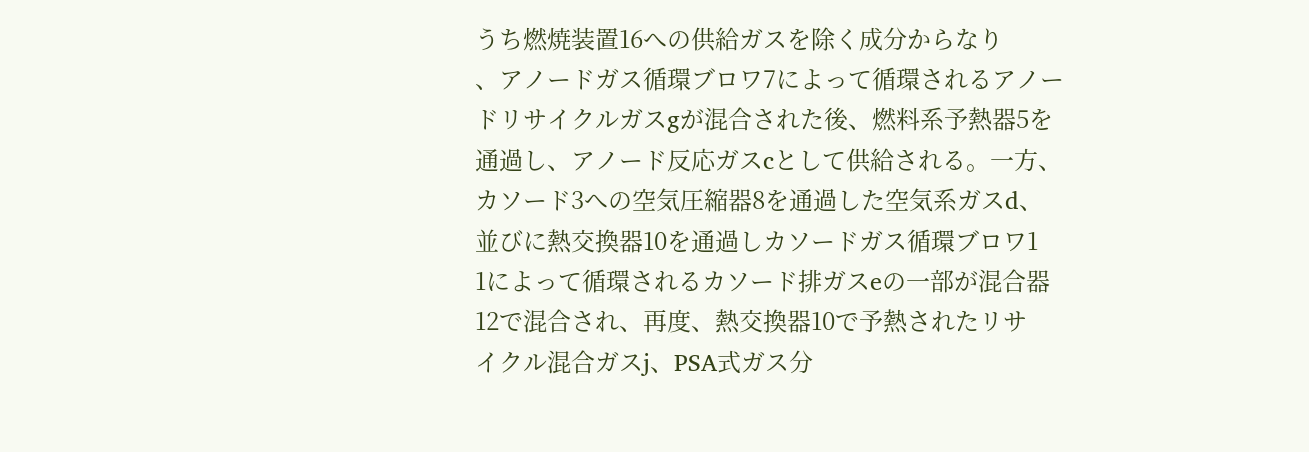うち燃焼装置16への供給ガスを除く成分からなり
、アノードガス循環ブロワ7によって循環されるアノー
ドリサイクルガスgが混合された後、燃料系予熱器5を
通過し、アノード反応ガスcとして供給される。一方、
カソード3への空気圧縮器8を通過した空気系ガスd、
並びに熱交換器10を通過しカソードガス循環ブロワ1
1によって循環されるカソード排ガスeの一部が混合器
12で混合され、再度、熱交換器10で予熱されたリサ
イクル混合ガスj、PSA式ガス分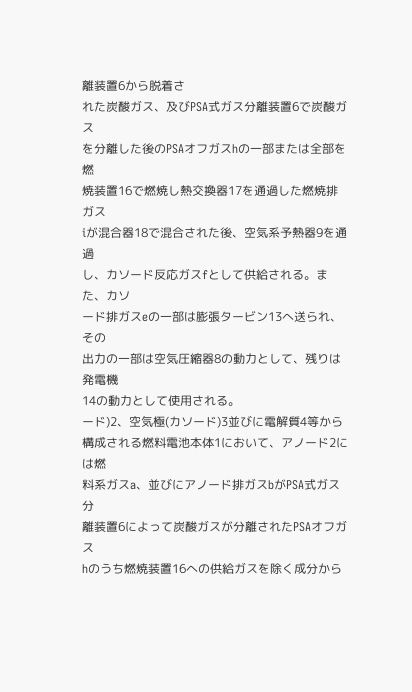離装置6から脱着さ
れた炭酸ガス、及びPSA式ガス分離装置6で炭酸ガス
を分離した後のPSAオフガスhの一部または全部を燃
焼装置16で燃焼し熱交換器17を通過した燃焼排ガス
iが混合器18で混合された後、空気系予熱器9を通過
し、カソード反応ガスfとして供給される。また、カソ
ード排ガスeの一部は膨張タービン13へ送られ、その
出力の一部は空気圧縮器8の動力として、残りは発電機
14の動力として使用される。
ード)2、空気極(カソード)3並びに電解質4等から
構成される燃料電池本体1において、アノード2には燃
料系ガスa、並びにアノード排ガスbがPSA式ガス分
離装置6によって炭酸ガスが分離されたPSAオフガス
hのうち燃焼装置16への供給ガスを除く成分から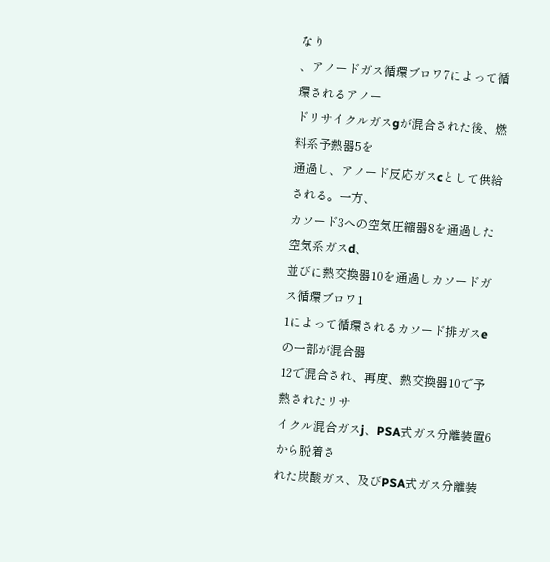なり
、アノードガス循環ブロワ7によって循環されるアノー
ドリサイクルガスgが混合された後、燃料系予熱器5を
通過し、アノード反応ガスcとして供給される。一方、
カソード3への空気圧縮器8を通過した空気系ガスd、
並びに熱交換器10を通過しカソードガス循環ブロワ1
1によって循環されるカソード排ガスeの一部が混合器
12で混合され、再度、熱交換器10で予熱されたリサ
イクル混合ガスj、PSA式ガス分離装置6から脱着さ
れた炭酸ガス、及びPSA式ガス分離装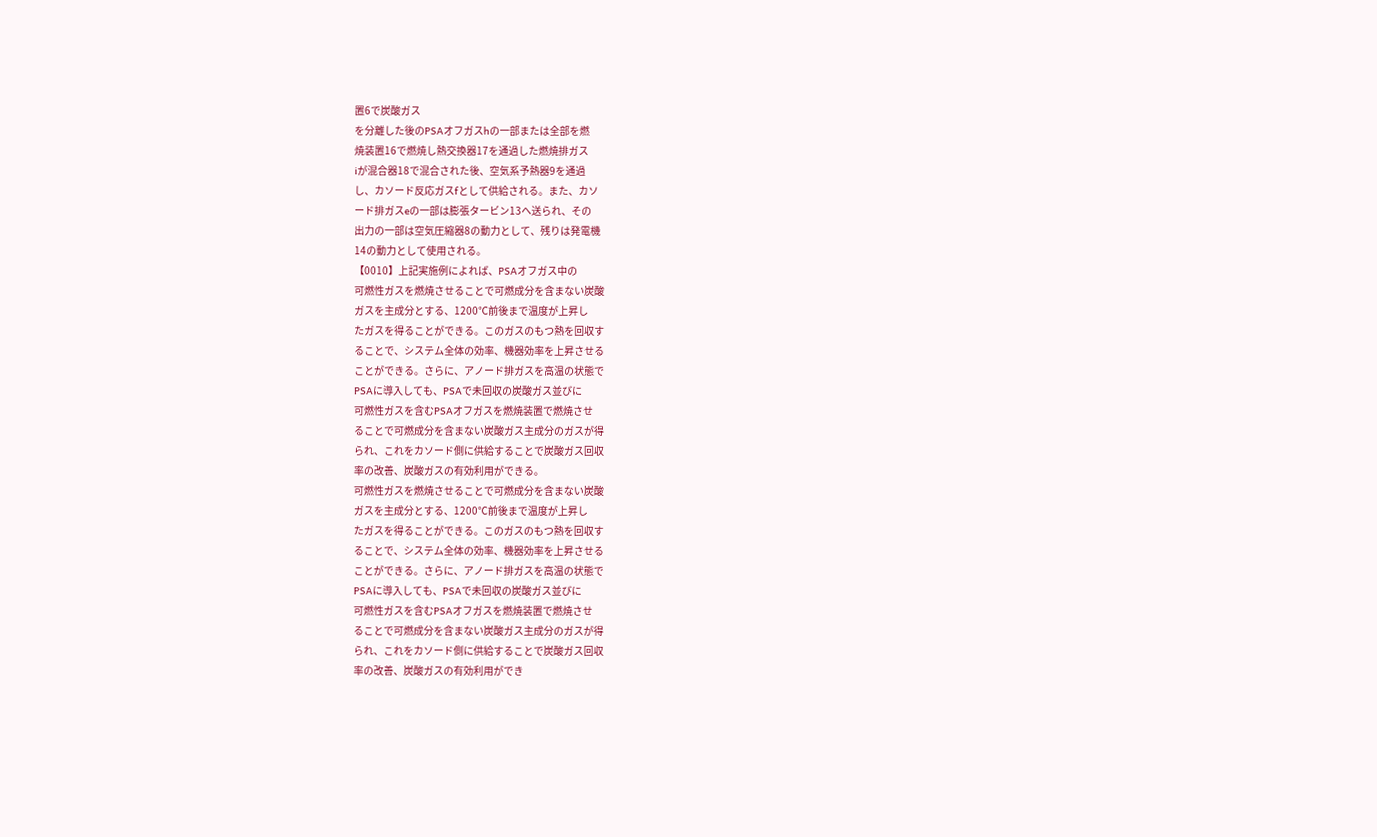置6で炭酸ガス
を分離した後のPSAオフガスhの一部または全部を燃
焼装置16で燃焼し熱交換器17を通過した燃焼排ガス
iが混合器18で混合された後、空気系予熱器9を通過
し、カソード反応ガスfとして供給される。また、カソ
ード排ガスeの一部は膨張タービン13へ送られ、その
出力の一部は空気圧縮器8の動力として、残りは発電機
14の動力として使用される。
【0010】上記実施例によれば、PSAオフガス中の
可燃性ガスを燃焼させることで可燃成分を含まない炭酸
ガスを主成分とする、1200℃前後まで温度が上昇し
たガスを得ることができる。このガスのもつ熱を回収す
ることで、システム全体の効率、機器効率を上昇させる
ことができる。さらに、アノード排ガスを高温の状態で
PSAに導入しても、PSAで未回収の炭酸ガス並びに
可燃性ガスを含むPSAオフガスを燃焼装置で燃焼させ
ることで可燃成分を含まない炭酸ガス主成分のガスが得
られ、これをカソード側に供給することで炭酸ガス回収
率の改善、炭酸ガスの有効利用ができる。
可燃性ガスを燃焼させることで可燃成分を含まない炭酸
ガスを主成分とする、1200℃前後まで温度が上昇し
たガスを得ることができる。このガスのもつ熱を回収す
ることで、システム全体の効率、機器効率を上昇させる
ことができる。さらに、アノード排ガスを高温の状態で
PSAに導入しても、PSAで未回収の炭酸ガス並びに
可燃性ガスを含むPSAオフガスを燃焼装置で燃焼させ
ることで可燃成分を含まない炭酸ガス主成分のガスが得
られ、これをカソード側に供給することで炭酸ガス回収
率の改善、炭酸ガスの有効利用ができ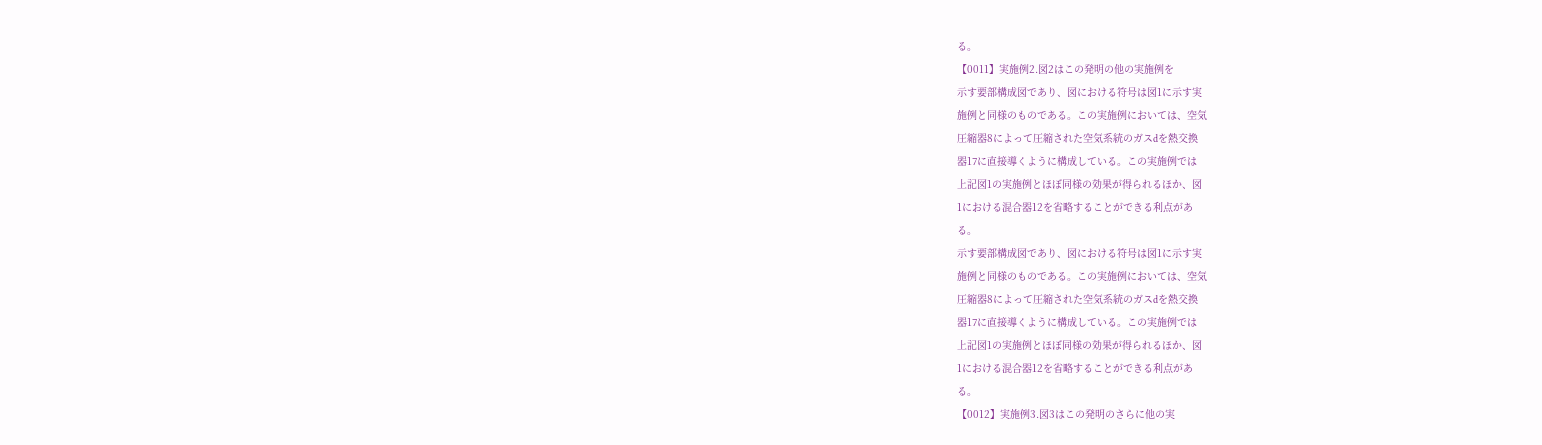る。
【0011】実施例2.図2はこの発明の他の実施例を
示す要部構成図であり、図における符号は図1に示す実
施例と同様のものである。この実施例においては、空気
圧縮器8によって圧縮された空気系統のガスdを熱交換
器17に直接導くように構成している。この実施例では
上記図1の実施例とほぼ同様の効果が得られるほか、図
1における混合器12を省略することができる利点があ
る。
示す要部構成図であり、図における符号は図1に示す実
施例と同様のものである。この実施例においては、空気
圧縮器8によって圧縮された空気系統のガスdを熱交換
器17に直接導くように構成している。この実施例では
上記図1の実施例とほぼ同様の効果が得られるほか、図
1における混合器12を省略することができる利点があ
る。
【0012】実施例3.図3はこの発明のさらに他の実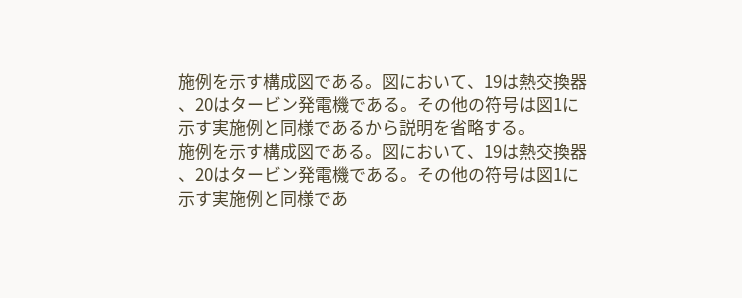施例を示す構成図である。図において、19は熱交換器
、20はタービン発電機である。その他の符号は図1に
示す実施例と同様であるから説明を省略する。
施例を示す構成図である。図において、19は熱交換器
、20はタービン発電機である。その他の符号は図1に
示す実施例と同様であ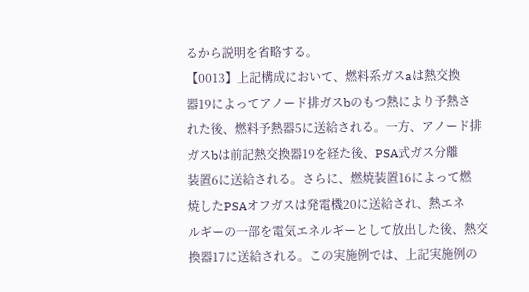るから説明を省略する。
【0013】上記構成において、燃料系ガスaは熱交換
器19によってアノード排ガスbのもつ熱により予熱さ
れた後、燃料予熱器5に送給される。一方、アノード排
ガスbは前記熱交換器19を経た後、PSA式ガス分離
装置6に送給される。さらに、燃焼装置16によって燃
焼したPSAオフガスは発電機20に送給され、熱エネ
ルギーの一部を電気エネルギーとして放出した後、熱交
換器17に送給される。この実施例では、上記実施例の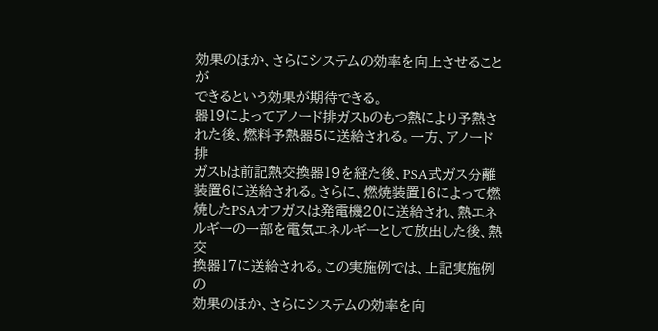効果のほか、さらにシステムの効率を向上させることが
できるという効果が期待できる。
器19によってアノード排ガスbのもつ熱により予熱さ
れた後、燃料予熱器5に送給される。一方、アノード排
ガスbは前記熱交換器19を経た後、PSA式ガス分離
装置6に送給される。さらに、燃焼装置16によって燃
焼したPSAオフガスは発電機20に送給され、熱エネ
ルギーの一部を電気エネルギーとして放出した後、熱交
換器17に送給される。この実施例では、上記実施例の
効果のほか、さらにシステムの効率を向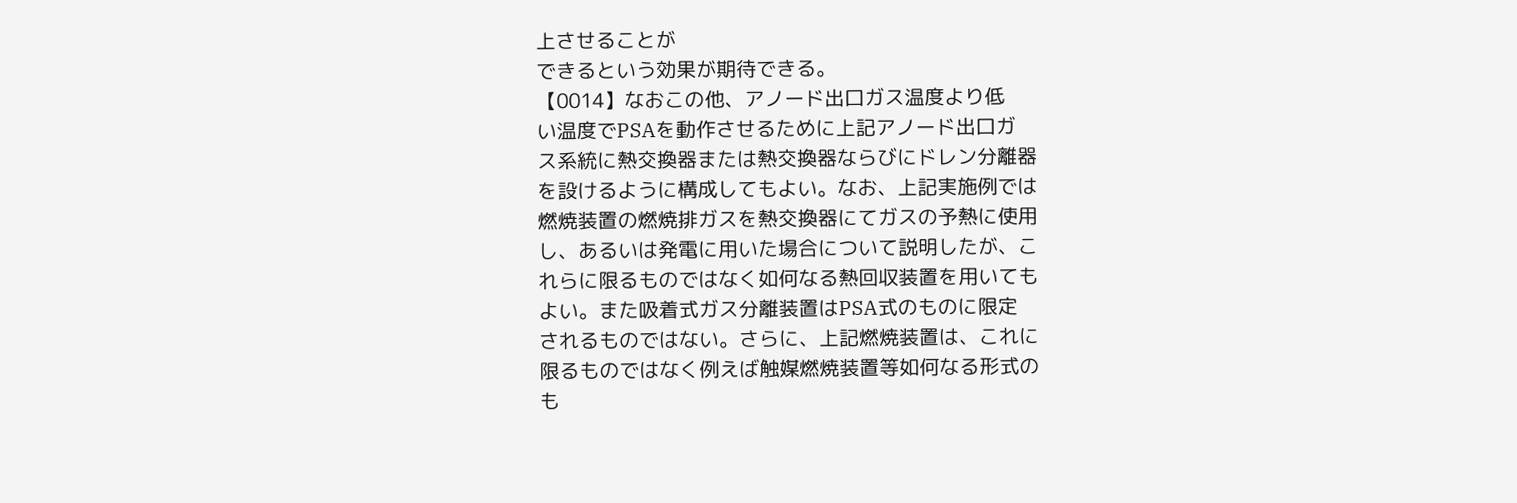上させることが
できるという効果が期待できる。
【0014】なおこの他、アノード出口ガス温度より低
い温度でPSAを動作させるために上記アノード出口ガ
ス系統に熱交換器または熱交換器ならびにドレン分離器
を設けるように構成してもよい。なお、上記実施例では
燃焼装置の燃焼排ガスを熱交換器にてガスの予熱に使用
し、あるいは発電に用いた場合について説明したが、こ
れらに限るものではなく如何なる熱回収装置を用いても
よい。また吸着式ガス分離装置はPSA式のものに限定
されるものではない。さらに、上記燃焼装置は、これに
限るものではなく例えば触媒燃焼装置等如何なる形式の
も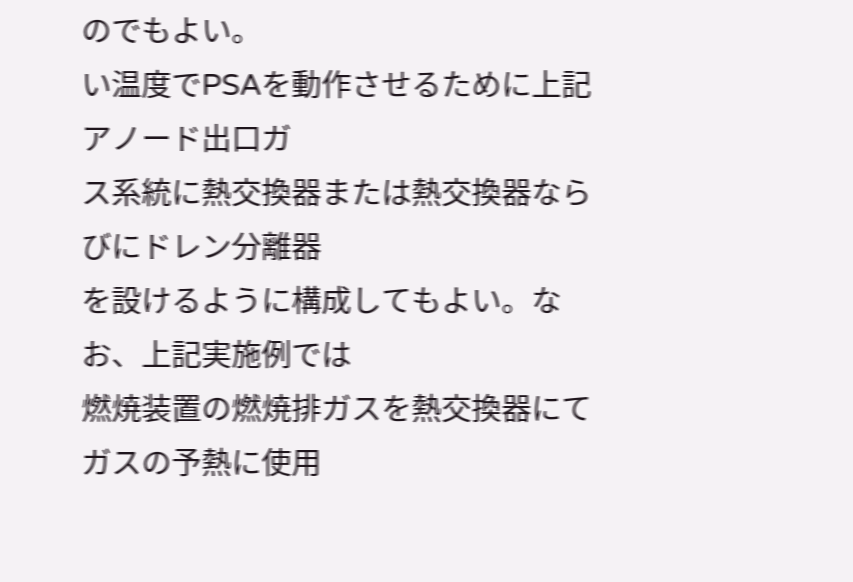のでもよい。
い温度でPSAを動作させるために上記アノード出口ガ
ス系統に熱交換器または熱交換器ならびにドレン分離器
を設けるように構成してもよい。なお、上記実施例では
燃焼装置の燃焼排ガスを熱交換器にてガスの予熱に使用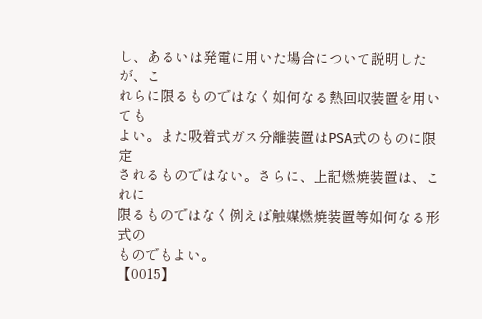し、あるいは発電に用いた場合について説明したが、こ
れらに限るものではなく如何なる熱回収装置を用いても
よい。また吸着式ガス分離装置はPSA式のものに限定
されるものではない。さらに、上記燃焼装置は、これに
限るものではなく例えば触媒燃焼装置等如何なる形式の
ものでもよい。
【0015】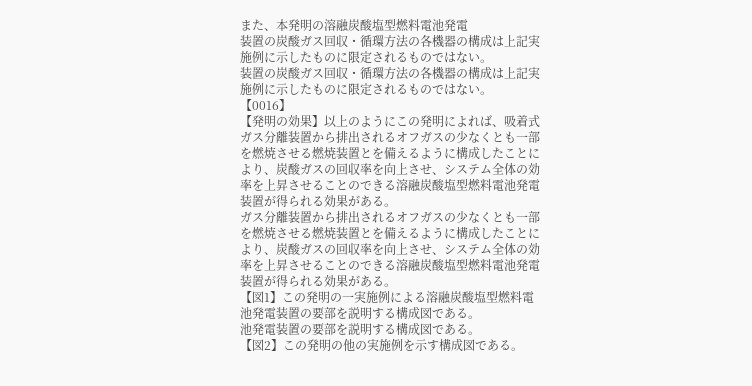また、本発明の溶融炭酸塩型燃料電池発電
装置の炭酸ガス回収・循環方法の各機器の構成は上記実
施例に示したものに限定されるものではない。
装置の炭酸ガス回収・循環方法の各機器の構成は上記実
施例に示したものに限定されるものではない。
【0016】
【発明の効果】以上のようにこの発明によれば、吸着式
ガス分離装置から排出されるオフガスの少なくとも一部
を燃焼させる燃焼装置とを備えるように構成したことに
より、炭酸ガスの回収率を向上させ、システム全体の効
率を上昇させることのできる溶融炭酸塩型燃料電池発電
装置が得られる効果がある。
ガス分離装置から排出されるオフガスの少なくとも一部
を燃焼させる燃焼装置とを備えるように構成したことに
より、炭酸ガスの回収率を向上させ、システム全体の効
率を上昇させることのできる溶融炭酸塩型燃料電池発電
装置が得られる効果がある。
【図1】この発明の一実施例による溶融炭酸塩型燃料電
池発電装置の要部を説明する構成図である。
池発電装置の要部を説明する構成図である。
【図2】この発明の他の実施例を示す構成図である。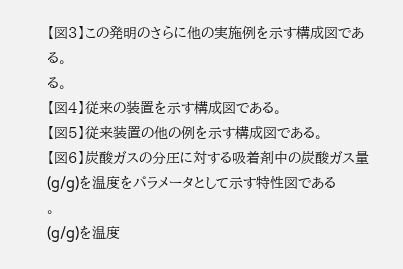【図3】この発明のさらに他の実施例を示す構成図であ
る。
る。
【図4】従来の装置を示す構成図である。
【図5】従来装置の他の例を示す構成図である。
【図6】炭酸ガスの分圧に対する吸着剤中の炭酸ガス量
(g/g)を温度をパラメータとして示す特性図である
。
(g/g)を温度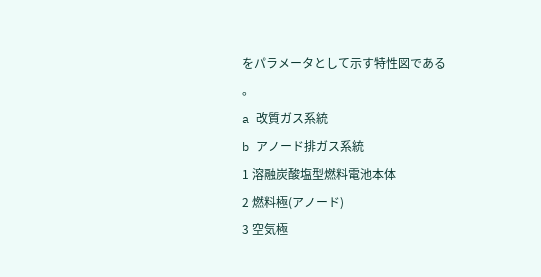をパラメータとして示す特性図である
。
a 改質ガス系統
b アノード排ガス系統
1 溶融炭酸塩型燃料電池本体
2 燃料極(アノード)
3 空気極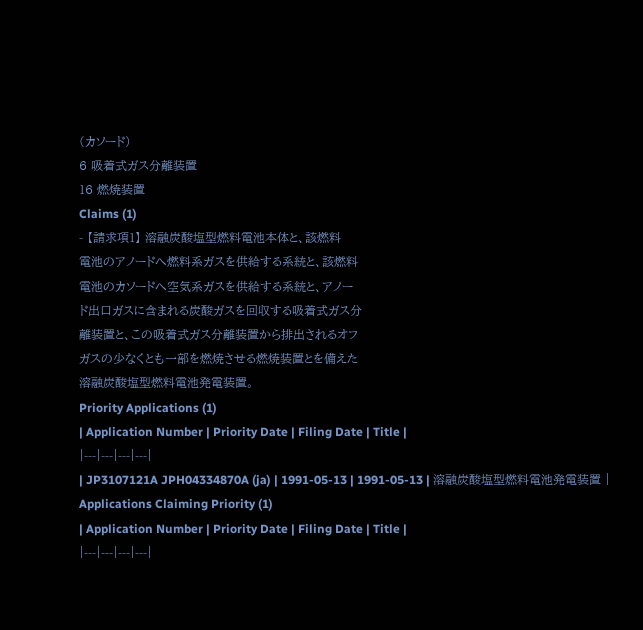(カソード)
6 吸着式ガス分離装置
16 燃焼装置
Claims (1)
- 【請求項1】 溶融炭酸塩型燃料電池本体と、該燃料
電池のアノードへ燃料系ガスを供給する系統と、該燃料
電池のカソードへ空気系ガスを供給する系統と、アノー
ド出口ガスに含まれる炭酸ガスを回収する吸着式ガス分
離装置と、この吸着式ガス分離装置から排出されるオフ
ガスの少なくとも一部を燃焼させる燃焼装置とを備えた
溶融炭酸塩型燃料電池発電装置。
Priority Applications (1)
| Application Number | Priority Date | Filing Date | Title |
|---|---|---|---|
| JP3107121A JPH04334870A (ja) | 1991-05-13 | 1991-05-13 | 溶融炭酸塩型燃料電池発電装置 |
Applications Claiming Priority (1)
| Application Number | Priority Date | Filing Date | Title |
|---|---|---|---|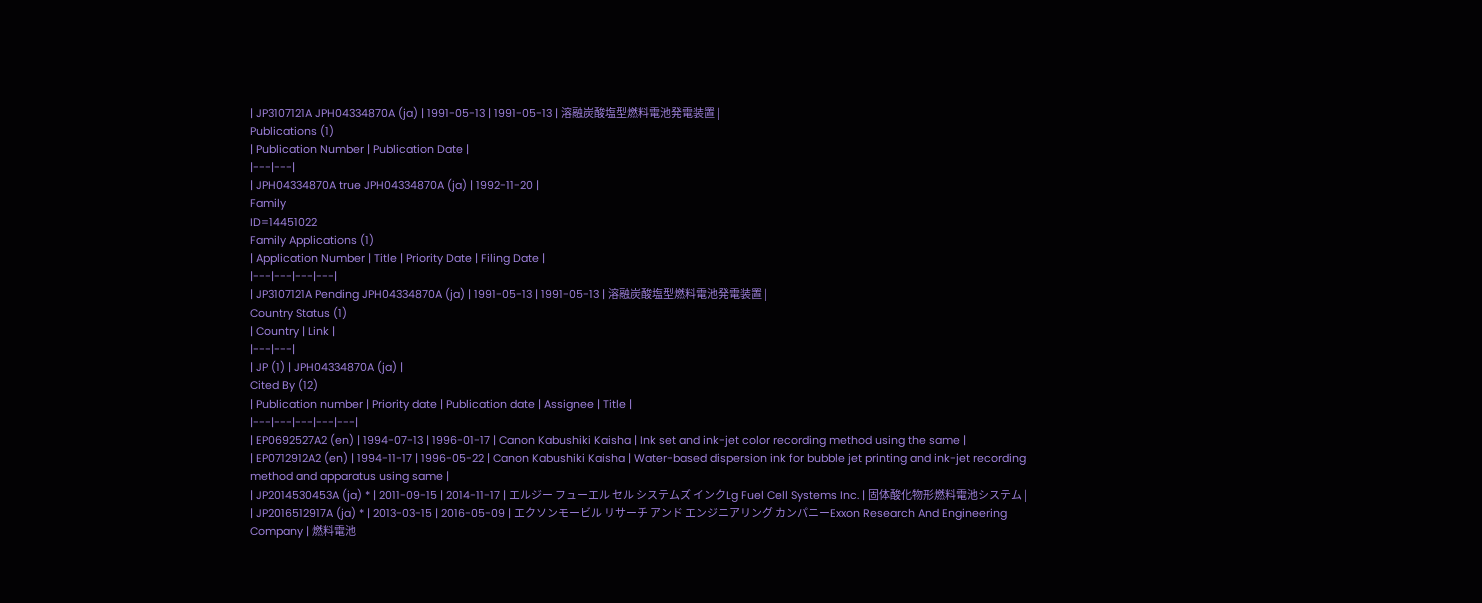| JP3107121A JPH04334870A (ja) | 1991-05-13 | 1991-05-13 | 溶融炭酸塩型燃料電池発電装置 |
Publications (1)
| Publication Number | Publication Date |
|---|---|
| JPH04334870A true JPH04334870A (ja) | 1992-11-20 |
Family
ID=14451022
Family Applications (1)
| Application Number | Title | Priority Date | Filing Date |
|---|---|---|---|
| JP3107121A Pending JPH04334870A (ja) | 1991-05-13 | 1991-05-13 | 溶融炭酸塩型燃料電池発電装置 |
Country Status (1)
| Country | Link |
|---|---|
| JP (1) | JPH04334870A (ja) |
Cited By (12)
| Publication number | Priority date | Publication date | Assignee | Title |
|---|---|---|---|---|
| EP0692527A2 (en) | 1994-07-13 | 1996-01-17 | Canon Kabushiki Kaisha | Ink set and ink-jet color recording method using the same |
| EP0712912A2 (en) | 1994-11-17 | 1996-05-22 | Canon Kabushiki Kaisha | Water-based dispersion ink for bubble jet printing and ink-jet recording method and apparatus using same |
| JP2014530453A (ja) * | 2011-09-15 | 2014-11-17 | エルジー フューエル セル システムズ インクLg Fuel Cell Systems Inc. | 固体酸化物形燃料電池システム |
| JP2016512917A (ja) * | 2013-03-15 | 2016-05-09 | エクソンモービル リサーチ アンド エンジニアリング カンパニーExxon Research And Engineering Company | 燃料電池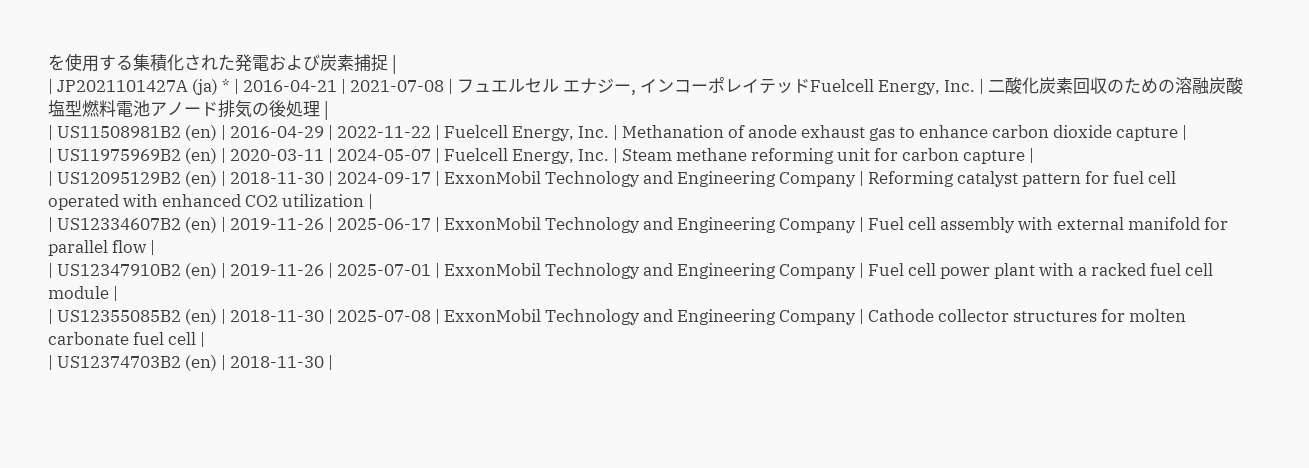を使用する集積化された発電および炭素捕捉 |
| JP2021101427A (ja) * | 2016-04-21 | 2021-07-08 | フュエルセル エナジー, インコーポレイテッドFuelcell Energy, Inc. | 二酸化炭素回収のための溶融炭酸塩型燃料電池アノード排気の後処理 |
| US11508981B2 (en) | 2016-04-29 | 2022-11-22 | Fuelcell Energy, Inc. | Methanation of anode exhaust gas to enhance carbon dioxide capture |
| US11975969B2 (en) | 2020-03-11 | 2024-05-07 | Fuelcell Energy, Inc. | Steam methane reforming unit for carbon capture |
| US12095129B2 (en) | 2018-11-30 | 2024-09-17 | ExxonMobil Technology and Engineering Company | Reforming catalyst pattern for fuel cell operated with enhanced CO2 utilization |
| US12334607B2 (en) | 2019-11-26 | 2025-06-17 | ExxonMobil Technology and Engineering Company | Fuel cell assembly with external manifold for parallel flow |
| US12347910B2 (en) | 2019-11-26 | 2025-07-01 | ExxonMobil Technology and Engineering Company | Fuel cell power plant with a racked fuel cell module |
| US12355085B2 (en) | 2018-11-30 | 2025-07-08 | ExxonMobil Technology and Engineering Company | Cathode collector structures for molten carbonate fuel cell |
| US12374703B2 (en) | 2018-11-30 |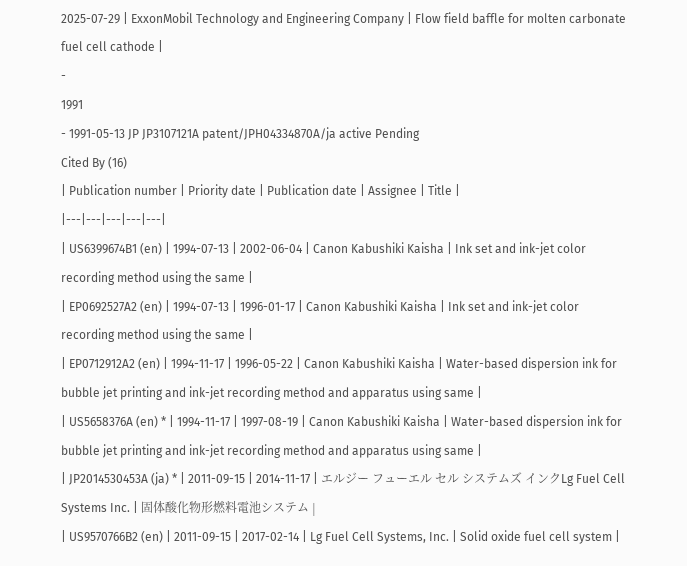2025-07-29 | ExxonMobil Technology and Engineering Company | Flow field baffle for molten carbonate fuel cell cathode |
-
1991
- 1991-05-13 JP JP3107121A patent/JPH04334870A/ja active Pending
Cited By (16)
| Publication number | Priority date | Publication date | Assignee | Title |
|---|---|---|---|---|
| US6399674B1 (en) | 1994-07-13 | 2002-06-04 | Canon Kabushiki Kaisha | Ink set and ink-jet color recording method using the same |
| EP0692527A2 (en) | 1994-07-13 | 1996-01-17 | Canon Kabushiki Kaisha | Ink set and ink-jet color recording method using the same |
| EP0712912A2 (en) | 1994-11-17 | 1996-05-22 | Canon Kabushiki Kaisha | Water-based dispersion ink for bubble jet printing and ink-jet recording method and apparatus using same |
| US5658376A (en) * | 1994-11-17 | 1997-08-19 | Canon Kabushiki Kaisha | Water-based dispersion ink for bubble jet printing and ink-jet recording method and apparatus using same |
| JP2014530453A (ja) * | 2011-09-15 | 2014-11-17 | エルジー フューエル セル システムズ インクLg Fuel Cell Systems Inc. | 固体酸化物形燃料電池システム |
| US9570766B2 (en) | 2011-09-15 | 2017-02-14 | Lg Fuel Cell Systems, Inc. | Solid oxide fuel cell system |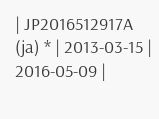| JP2016512917A (ja) * | 2013-03-15 | 2016-05-09 |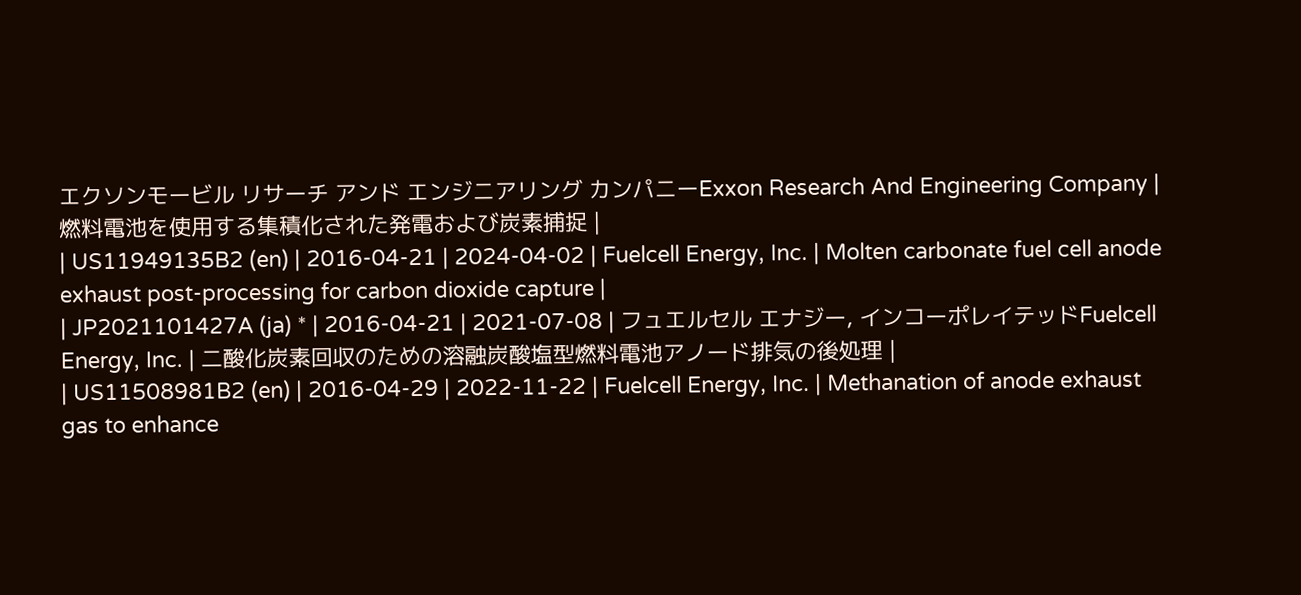エクソンモービル リサーチ アンド エンジニアリング カンパニーExxon Research And Engineering Company | 燃料電池を使用する集積化された発電および炭素捕捉 |
| US11949135B2 (en) | 2016-04-21 | 2024-04-02 | Fuelcell Energy, Inc. | Molten carbonate fuel cell anode exhaust post-processing for carbon dioxide capture |
| JP2021101427A (ja) * | 2016-04-21 | 2021-07-08 | フュエルセル エナジー, インコーポレイテッドFuelcell Energy, Inc. | 二酸化炭素回収のための溶融炭酸塩型燃料電池アノード排気の後処理 |
| US11508981B2 (en) | 2016-04-29 | 2022-11-22 | Fuelcell Energy, Inc. | Methanation of anode exhaust gas to enhance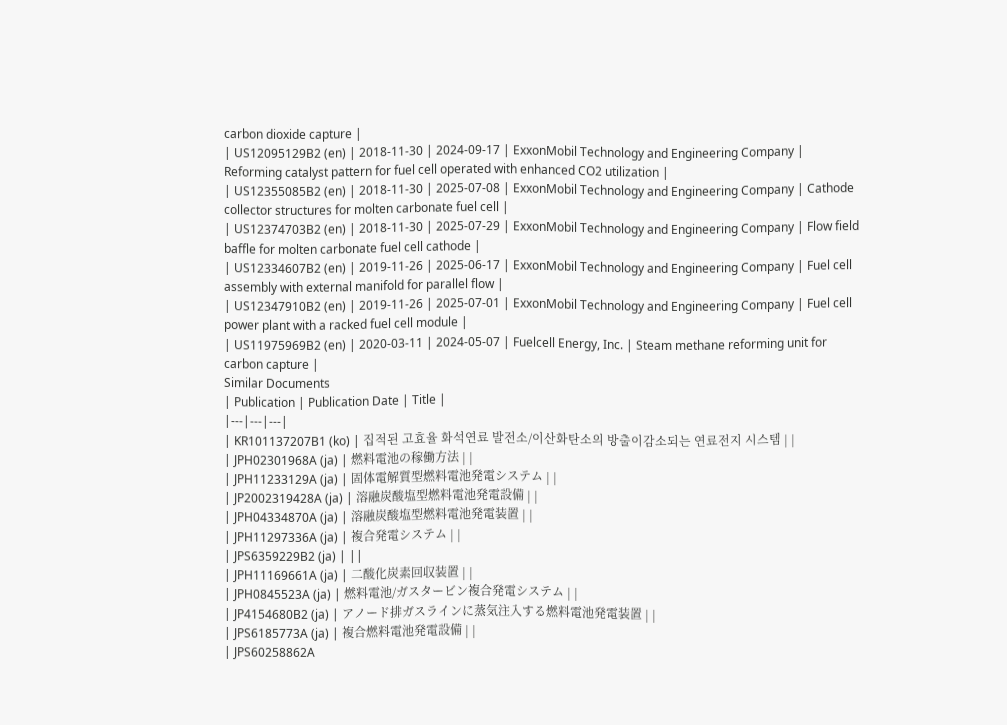carbon dioxide capture |
| US12095129B2 (en) | 2018-11-30 | 2024-09-17 | ExxonMobil Technology and Engineering Company | Reforming catalyst pattern for fuel cell operated with enhanced CO2 utilization |
| US12355085B2 (en) | 2018-11-30 | 2025-07-08 | ExxonMobil Technology and Engineering Company | Cathode collector structures for molten carbonate fuel cell |
| US12374703B2 (en) | 2018-11-30 | 2025-07-29 | ExxonMobil Technology and Engineering Company | Flow field baffle for molten carbonate fuel cell cathode |
| US12334607B2 (en) | 2019-11-26 | 2025-06-17 | ExxonMobil Technology and Engineering Company | Fuel cell assembly with external manifold for parallel flow |
| US12347910B2 (en) | 2019-11-26 | 2025-07-01 | ExxonMobil Technology and Engineering Company | Fuel cell power plant with a racked fuel cell module |
| US11975969B2 (en) | 2020-03-11 | 2024-05-07 | Fuelcell Energy, Inc. | Steam methane reforming unit for carbon capture |
Similar Documents
| Publication | Publication Date | Title |
|---|---|---|
| KR101137207B1 (ko) | 집적된 고효율 화석연료 발전소/이산화탄소의 방출이감소되는 연료전지 시스템 | |
| JPH02301968A (ja) | 燃料電池の稼働方法 | |
| JPH11233129A (ja) | 固体電解質型燃料電池発電システム | |
| JP2002319428A (ja) | 溶融炭酸塩型燃料電池発電設備 | |
| JPH04334870A (ja) | 溶融炭酸塩型燃料電池発電装置 | |
| JPH11297336A (ja) | 複合発電システム | |
| JPS6359229B2 (ja) | ||
| JPH11169661A (ja) | 二酸化炭素回収装置 | |
| JPH0845523A (ja) | 燃料電池/ガスタービン複合発電システム | |
| JP4154680B2 (ja) | アノード排ガスラインに蒸気注入する燃料電池発電装置 | |
| JPS6185773A (ja) | 複合燃料電池発電設備 | |
| JPS60258862A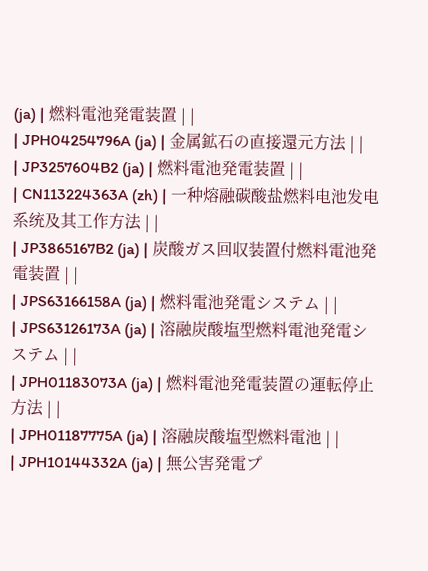(ja) | 燃料電池発電装置 | |
| JPH04254796A (ja) | 金属鉱石の直接還元方法 | |
| JP3257604B2 (ja) | 燃料電池発電装置 | |
| CN113224363A (zh) | 一种熔融碳酸盐燃料电池发电系统及其工作方法 | |
| JP3865167B2 (ja) | 炭酸ガス回収装置付燃料電池発電装置 | |
| JPS63166158A (ja) | 燃料電池発電システム | |
| JPS63126173A (ja) | 溶融炭酸塩型燃料電池発電システム | |
| JPH01183073A (ja) | 燃料電池発電装置の運転停止方法 | |
| JPH01187775A (ja) | 溶融炭酸塩型燃料電池 | |
| JPH10144332A (ja) | 無公害発電プ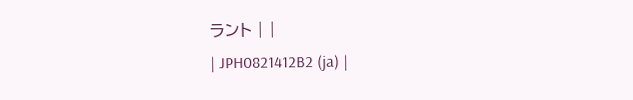ラント | |
| JPH0821412B2 (ja) |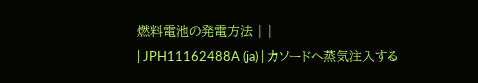燃料電池の発電方法 | |
| JPH11162488A (ja) | カソードへ蒸気注入する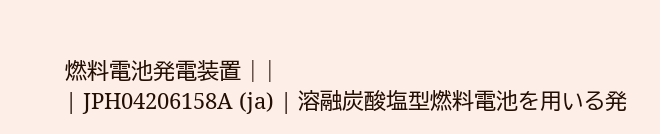燃料電池発電装置 | |
| JPH04206158A (ja) | 溶融炭酸塩型燃料電池を用いる発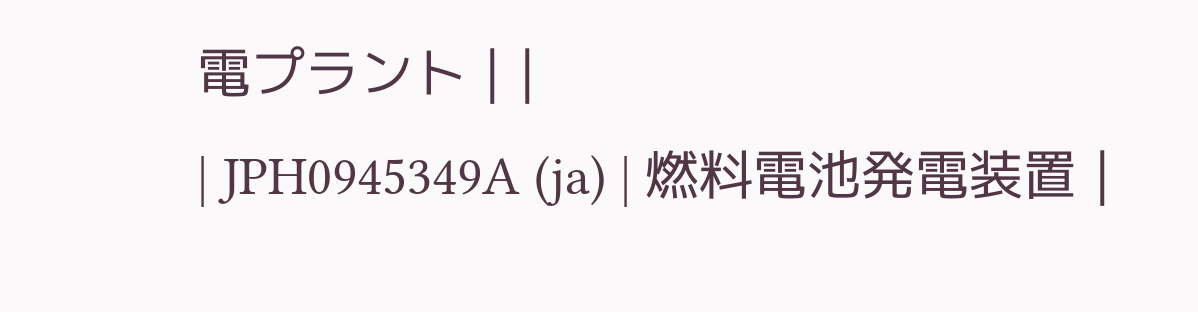電プラント | |
| JPH0945349A (ja) | 燃料電池発電装置 |